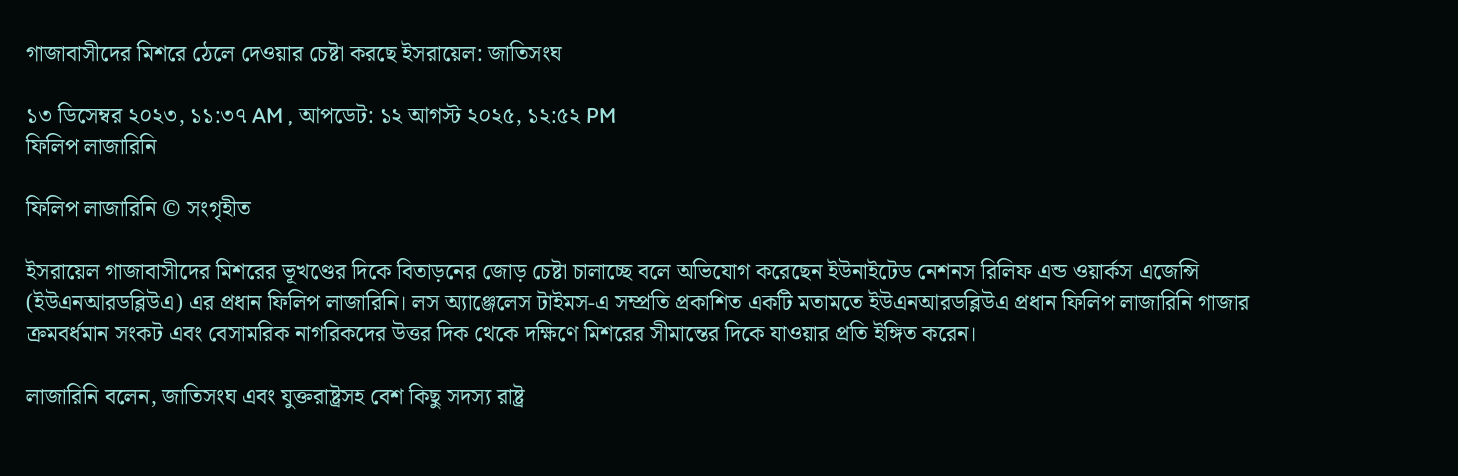গাজাবাসীদের মিশরে ঠেলে দেওয়ার চেষ্টা করছে ইসরায়েল: জাতিসংঘ

১৩ ডিসেম্বর ২০২৩, ১১:৩৭ AM , আপডেট: ১২ আগস্ট ২০২৫, ১২:৫২ PM
ফিলিপ লাজারিনি

ফিলিপ লাজারিনি © সংগৃহীত

ইসরায়েল গাজাবাসীদের মিশরের ভূখণ্ডের দিকে বিতাড়নের জোড় চেষ্টা চালাচ্ছে বলে অভিযোগ করেছেন ইউনাইটেড নেশনস রিলিফ এন্ড ওয়ার্কস এজেন্সি (ইউএনআরডব্লিউএ) এর প্রধান ফিলিপ লাজারিনি। লস অ্যাঞ্জেলেস টাইমস-এ সম্প্রতি প্রকাশিত একটি মতামতে ইউএনআরডব্লিউএ প্রধান ফিলিপ লাজারিনি গাজার ক্রমবর্ধমান সংকট এবং বেসামরিক নাগরিকদের উত্তর দিক থেকে দক্ষিণে মিশরের সীমান্তের দিকে যাওয়ার প্রতি ইঙ্গিত করেন।

লাজারিনি বলেন, জাতিসংঘ এবং যুক্তরাষ্ট্রসহ বেশ কিছু সদস্য রাষ্ট্র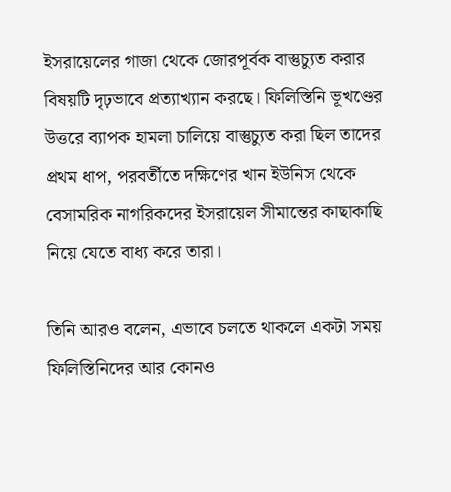ইসরায়েলের গাজা থেকে জোরপূর্বক বাস্তুচ্যুত করার বিষয়টি দৃঢ়ভাবে প্রত্যাখ্যান করছে। ফিলিস্তিনি ভূখণ্ডের উত্তরে ব্যাপক হামলা চালিয়ে বাস্তুচ্যুত করা ছিল তাদের প্রথম ধাপ, পরবর্তীতে দক্ষিণের খান ইউনিস থেকে বেসামরিক নাগরিকদের ইসরায়েল সীমান্তের কাছাকাছি নিয়ে যেতে বাধ্য করে তারা।

তিনি আরও বলেন, এভাবে চলতে থাকলে একটা সময় ফিলিস্তিনিদের আর কোনও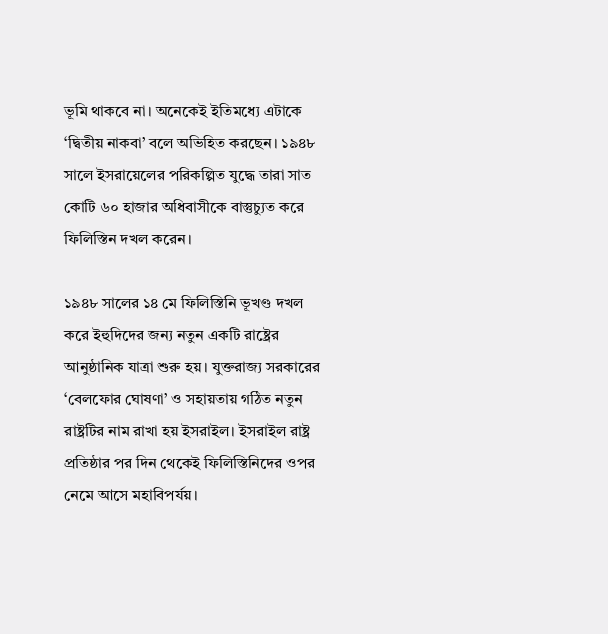ভূমি থাকবে না। অনেকেই ইতিমধ্যে এটাকে ‘দ্বিতীয় নাকবা’ বলে অভিহিত করছেন। ১৯৪৮ সালে ইসরায়েলের পরিকল্পিত যুদ্ধে তারা সাত কোটি ৬০ হাজার অধিবাসীকে বাস্তুচ্যুত করে ফিলিস্তিন দখল করেন।

১৯৪৮ সালের ১৪ মে ফিলিস্তিনি ভূখণ্ড দখল করে ইহুদিদের জন্য নতুন একটি রাষ্ট্রের আনুষ্ঠানিক যাত্রা শুরু হয়। যুক্তরাজ্য সরকারের ‘বেলফোর ঘোষণা’ ও সহায়তায় গঠিত নতুন রাষ্ট্রটির নাম রাখা হয় ইসরাইল। ইসরাইল রাষ্ট্র প্রতিষ্ঠার পর দিন থেকেই ফিলিস্তিনিদের ওপর নেমে আসে মহাবিপর্যয়।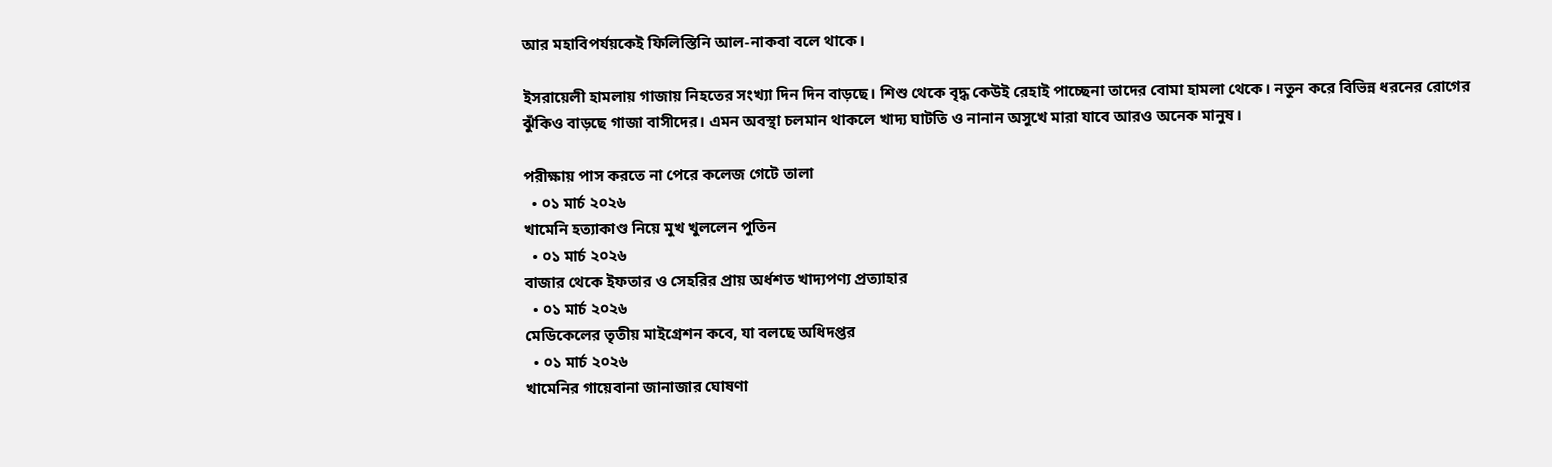আর মহাবিপর্যয়কেই ফিলিস্তিনি আল-নাকবা বলে থাকে।

ইসরায়েলী হামলায় গাজায় নিহতের সংখ্যা দিন দিন বাড়ছে। শিশু থেকে বৃদ্ধ কেউই রেহাই পাচ্ছেনা তাদের বোমা হামলা থেকে। নতুন করে বিভিন্ন ধরনের রোগের ঝুঁকিও বাড়ছে গাজা বাসীদের। এমন অবস্থা চলমান থাকলে খাদ্য ঘাটতি ও নানান অসুখে মারা যাবে আরও অনেক মানুষ।

পরীক্ষায় পাস করতে না পেরে কলেজ গেটে তালা
  • ০১ মার্চ ২০২৬
খামেনি হত্যাকাণ্ড নিয়ে মুখ খুললেন পুতিন
  • ০১ মার্চ ২০২৬
বাজার থেকে ইফতার ও সেহরির প্রায় অর্ধশত খাদ্যপণ্য প্রত্যাহার
  • ০১ মার্চ ২০২৬
মেডিকেলের তৃতীয় মাইগ্রেশন কবে, যা বলছে অধিদপ্তর
  • ০১ মার্চ ২০২৬
খামেনির গায়েবানা জানাজার ঘোষণা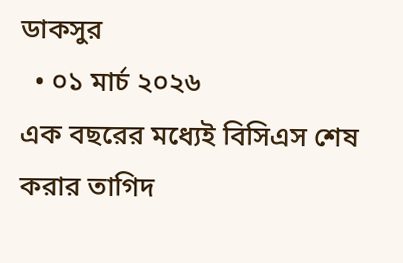ডাকসুর
  • ০১ মার্চ ২০২৬
এক বছরের মধ্যেই বিসিএস শেষ করার তাগিদ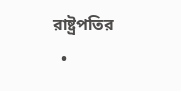রাষ্ট্রপতির
  •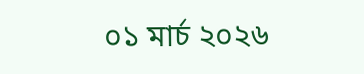০১ মার্চ ২০২৬